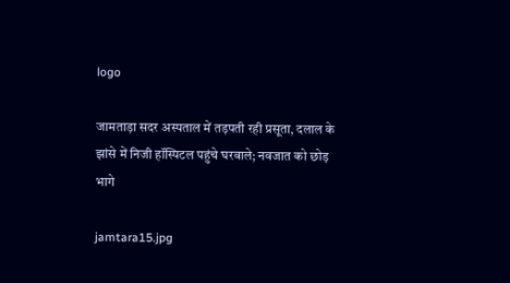logo

जामताड़ा सदर अस्पताल में तड़पती रही प्रसूता, दलाल के झांसे में निजी हॉस्पिटल पहुंचे घरवाले; नवजात को छोड़ भागे

jamtara15.jpg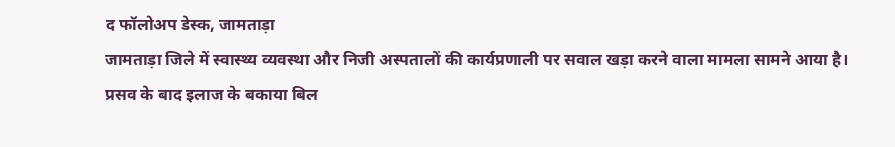द फॉलोअप डेस्क, जामताड़ा
जामताड़ा जिले में स्वास्थ्य व्यवस्था और निजी अस्पतालों की कार्यप्रणाली पर सवाल खड़ा करने वाला मामला सामने आया है। प्रसव के बाद इलाज के बकाया बिल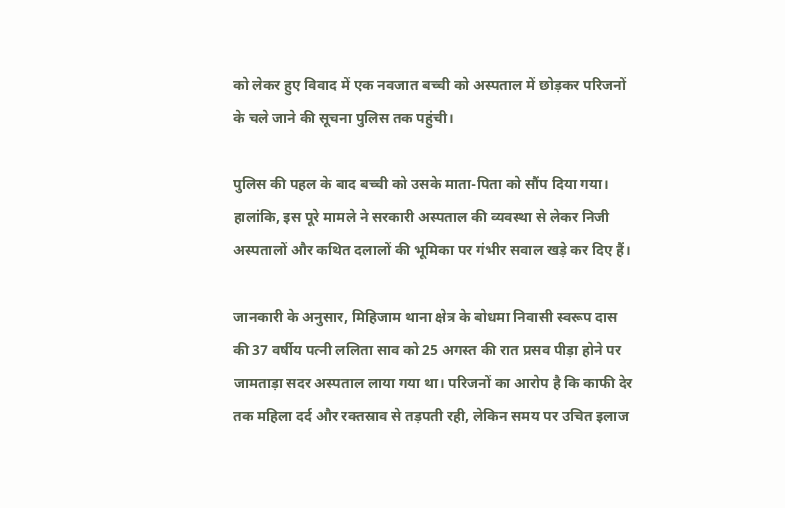को लेकर हुए विवाद में एक नवजात बच्ची को अस्पताल में छोड़कर परिजनों के चले जाने की सूचना पुलिस तक पहुंची।

पुलिस की पहल के बाद बच्ची को उसके माता-पिता को सौंप दिया गया। हालांकि, इस पूरे मामले ने सरकारी अस्पताल की व्यवस्था से लेकर निजी अस्पतालों और कथित दलालों की भूमिका पर गंभीर सवाल खड़े कर दिए हैं।

जानकारी के अनुसार, मिहिजाम थाना क्षेत्र के बोधमा निवासी स्वरूप दास की 37 वर्षीय पत्नी ललिता साव को 25 अगस्त की रात प्रसव पीड़ा होने पर जामताड़ा सदर अस्पताल लाया गया था। परिजनों का आरोप है कि काफी देर तक महिला दर्द और रक्तस्राव से तड़पती रही, लेकिन समय पर उचित इलाज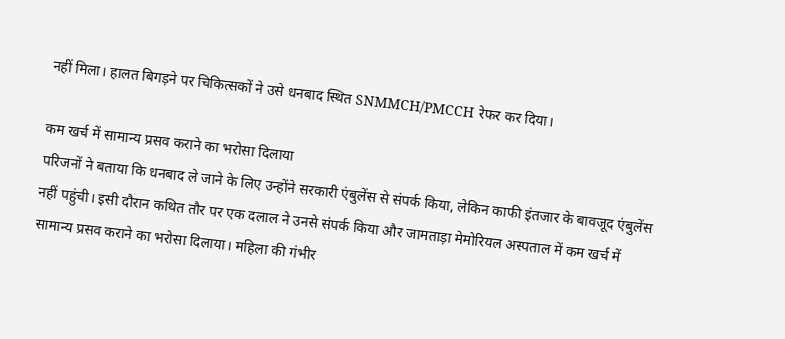नहीं मिला। हालत बिगड़ने पर चिकित्सकों ने उसे धनबाद स्थित SNMMCH/PMCCH रेफर कर दिया।

कम खर्च में सामान्य प्रसव कराने का भरोसा दिलाया
परिजनों ने बताया कि धनबाद ले जाने के लिए उन्होंने सरकारी एंबुलेंस से संपर्क किया, लेकिन काफी इंतजार के बावजूद एंबुलेंस नहीं पहुंची। इसी दौरान कथित तौर पर एक दलाल ने उनसे संपर्क किया और जामताड़ा मेमोरियल अस्पताल में कम खर्च में सामान्य प्रसव कराने का भरोसा दिलाया। महिला की गंभीर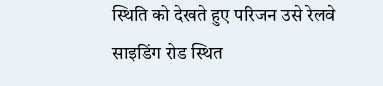स्थिति को देखते हुए परिजन उसे रेलवे साइडिंग रोड स्थित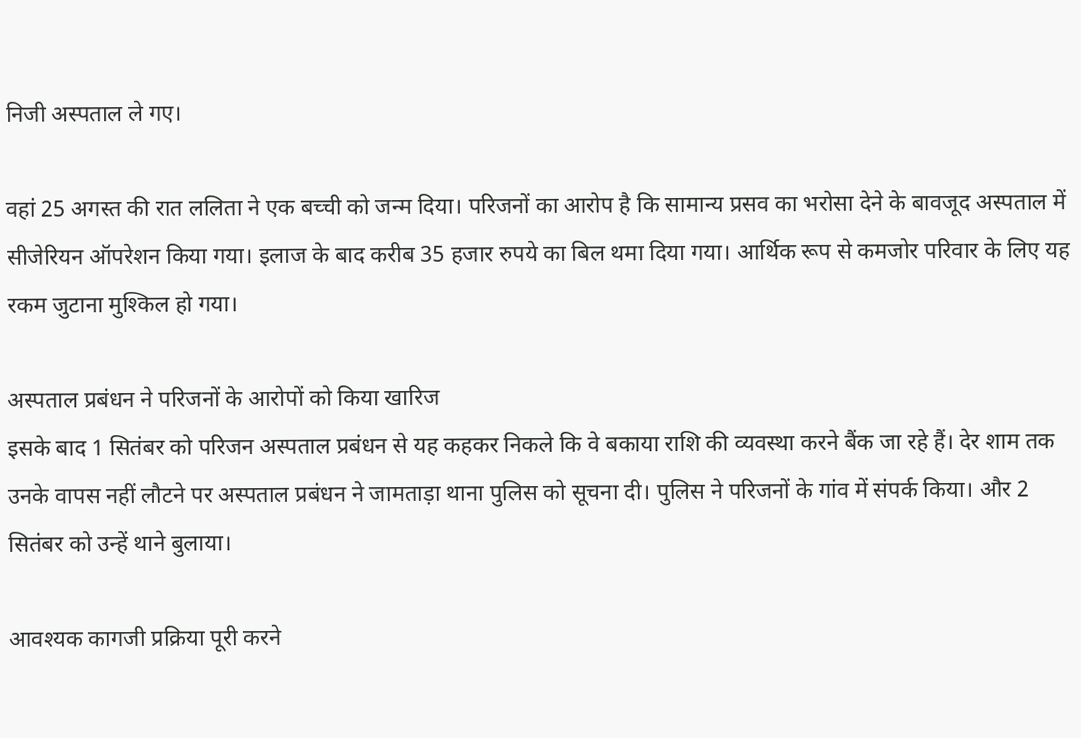निजी अस्पताल ले गए।

वहां 25 अगस्त की रात ललिता ने एक बच्ची को जन्म दिया। परिजनों का आरोप है कि सामान्य प्रसव का भरोसा देने के बावजूद अस्पताल में सीजेरियन ऑपरेशन किया गया। इलाज के बाद करीब 35 हजार रुपये का बिल थमा दिया गया। आर्थिक रूप से कमजोर परिवार के लिए यह रकम जुटाना मुश्किल हो गया।

अस्पताल प्रबंधन ने परिजनों के आरोपों को किया खारिज
इसके बाद 1 सितंबर को परिजन अस्पताल प्रबंधन से यह कहकर निकले कि वे बकाया राशि की व्यवस्था करने बैंक जा रहे हैं। देर शाम तक उनके वापस नहीं लौटने पर अस्पताल प्रबंधन ने जामताड़ा थाना पुलिस को सूचना दी। पुलिस ने परिजनों के गांव में संपर्क किया। और 2 सितंबर को उन्हें थाने बुलाया।

आवश्यक कागजी प्रक्रिया पूरी करने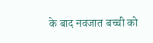के बाद नवजात बच्ची को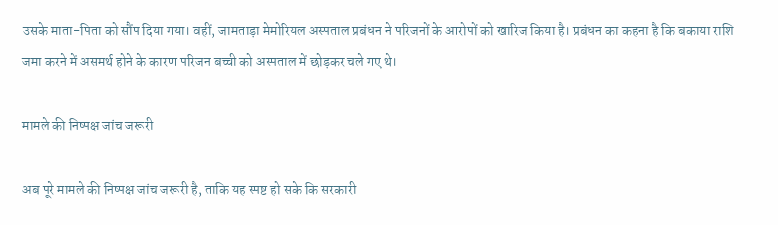उसके माता-पिता को सौंप दिया गया। वहीं, जामताड़ा मेमोरियल अस्पताल प्रबंधन ने परिजनों के आरोपों को खारिज किया है। प्रबंधन का कहना है कि बकाया राशि जमा करने में असमर्थ होने के कारण परिजन बच्ची को अस्पताल में छोड़कर चले गए थे।

मामले की निष्पक्ष जांच जरूरी

अब पूरे मामले की निष्पक्ष जांच जरूरी है, ताकि यह स्पष्ट हो सके कि सरकारी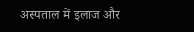अस्पताल में इलाज और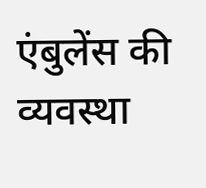एंबुलेंस की व्यवस्था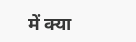में क्या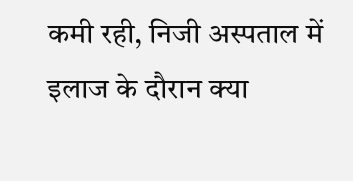कमी रही, निजी अस्पताल में इलाज के दौरान क्या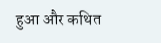हुआ और कथित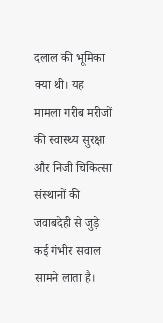दलाल की भूमिका क्या थी। यह मामला गरीब मरीजों की स्वास्थ्य सुरक्षा और निजी चिकित्सा संस्थानों की जवाबदेही से जुड़े कई गंभीर सवाल सामने लाता है।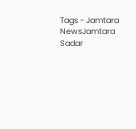Tags - Jamtara NewsJamtara Sadar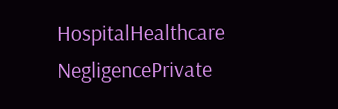HospitalHealthcare NegligencePrivate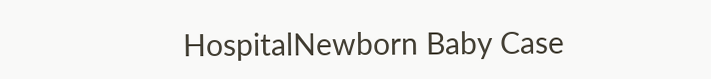HospitalNewborn Baby Case